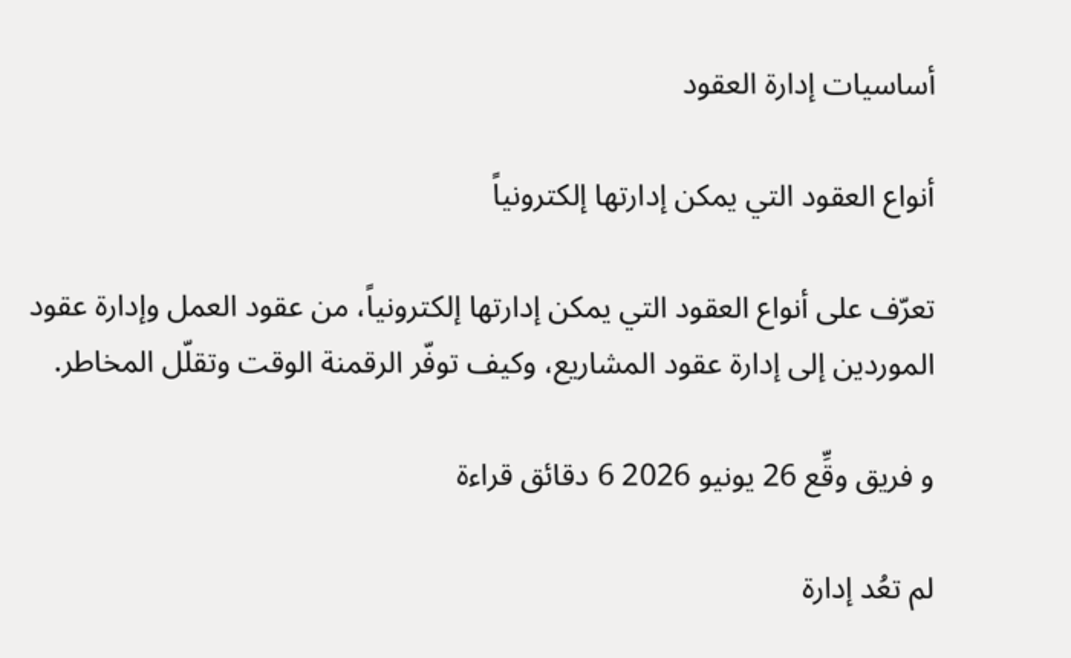أساسيات إدارة العقود

أنواع العقود التي يمكن إدارتها إلكترونياً

تعرّف على أنواع العقود التي يمكن إدارتها إلكترونياً، من عقود العمل وإدارة عقود الموردين إلى إدارة عقود المشاريع، وكيف توفّر الرقمنة الوقت وتقلّل المخاطر.

و فريق وقِّع 26 يونيو 2026 6 دقائق قراءة

لم تعُد إدارة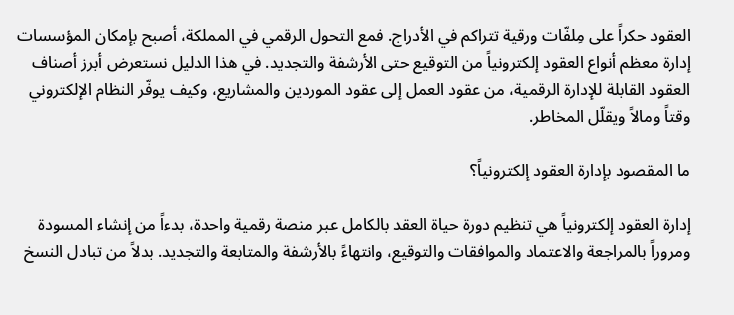العقود حكراً على مِلفّات ورقية تتراكم في الأدراج. فمع التحول الرقمي في المملكة، أصبح بإمكان المؤسسات إدارة معظم أنواع العقود إلكترونياً من التوقيع حتى الأرشفة والتجديد. في هذا الدليل نستعرض أبرز أصناف العقود القابلة للإدارة الرقمية، من عقود العمل إلى عقود الموردين والمشاريع، وكيف يوفّر النظام الإلكتروني وقتاً ومالاً ويقلّل المخاطر.

ما المقصود بإدارة العقود إلكترونياً؟

إدارة العقود إلكترونياً هي تنظيم دورة حياة العقد بالكامل عبر منصة رقمية واحدة، بدءاً من إنشاء المسودة ومروراً بالمراجعة والاعتماد والموافقات والتوقيع، وانتهاءً بالأرشفة والمتابعة والتجديد. بدلاً من تبادل النسخ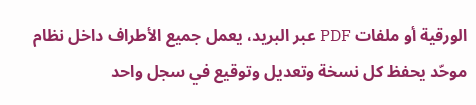الورقية أو ملفات PDF عبر البريد، يعمل جميع الأطراف داخل نظام موحّد يحفظ كل نسخة وتعديل وتوقيع في سجل واحد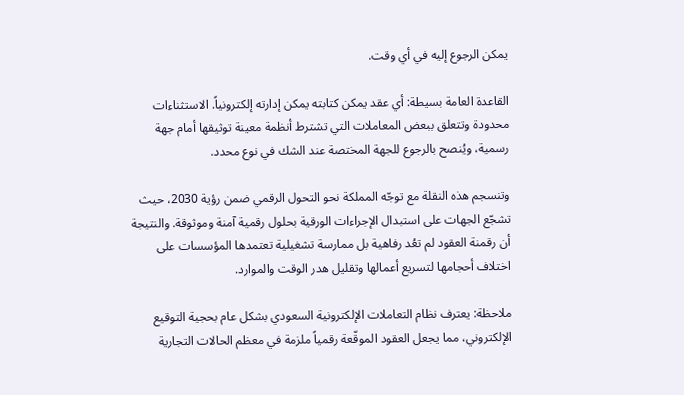يمكن الرجوع إليه في أي وقت.

القاعدة العامة بسيطة: أي عقد يمكن كتابته يمكن إدارته إلكترونياً. الاستثناءات محدودة وتتعلق ببعض المعاملات التي تشترط أنظمة معينة توثيقها أمام جهة رسمية، ويُنصح بالرجوع للجهة المختصة عند الشك في نوع محدد.

وتنسجم هذه النقلة مع توجّه المملكة نحو التحول الرقمي ضمن رؤية 2030، حيث تشجّع الجهات على استبدال الإجراءات الورقية بحلول رقمية آمنة وموثوقة. والنتيجة أن رقمنة العقود لم تعُد رفاهية بل ممارسة تشغيلية تعتمدها المؤسسات على اختلاف أحجامها لتسريع أعمالها وتقليل هدر الوقت والموارد.

ملاحظة: يعترف نظام التعاملات الإلكترونية السعودي بشكل عام بحجية التوقيع الإلكتروني، مما يجعل العقود الموقّعة رقمياً ملزمة في معظم الحالات التجارية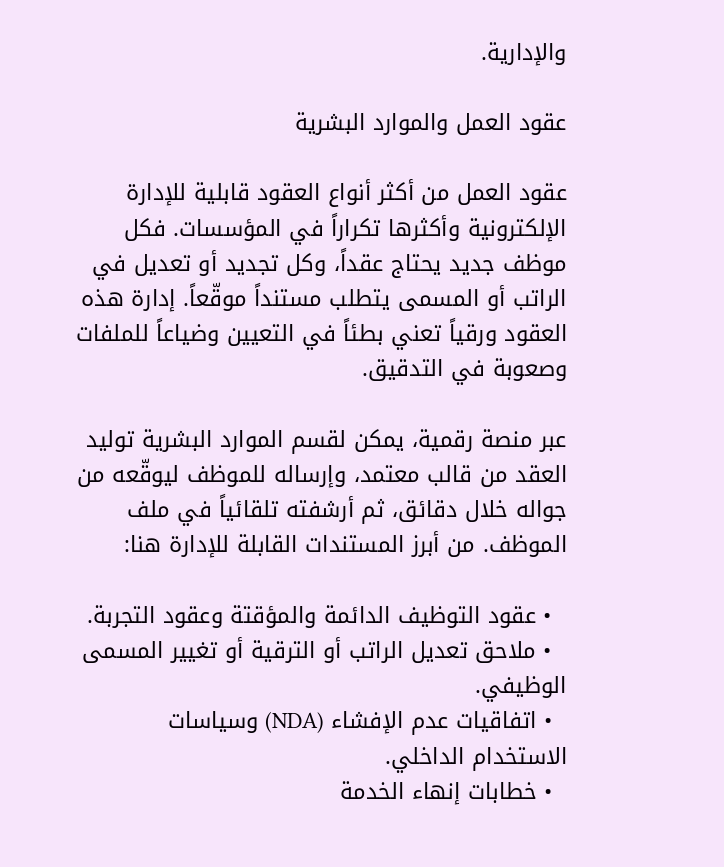والإدارية.

عقود العمل والموارد البشرية

عقود العمل من أكثر أنواع العقود قابلية للإدارة الإلكترونية وأكثرها تكراراً في المؤسسات. فكل موظف جديد يحتاج عقداً، وكل تجديد أو تعديل في الراتب أو المسمى يتطلب مستنداً موقّعاً. إدارة هذه العقود ورقياً تعني بطئاً في التعيين وضياعاً للملفات وصعوبة في التدقيق.

عبر منصة رقمية، يمكن لقسم الموارد البشرية توليد العقد من قالب معتمد، وإرساله للموظف ليوقّعه من جواله خلال دقائق، ثم أرشفته تلقائياً في ملف الموظف. من أبرز المستندات القابلة للإدارة هنا:

  • عقود التوظيف الدائمة والمؤقتة وعقود التجربة.
  • ملاحق تعديل الراتب أو الترقية أو تغيير المسمى الوظيفي.
  • اتفاقيات عدم الإفشاء (NDA) وسياسات الاستخدام الداخلي.
  • خطابات إنهاء الخدمة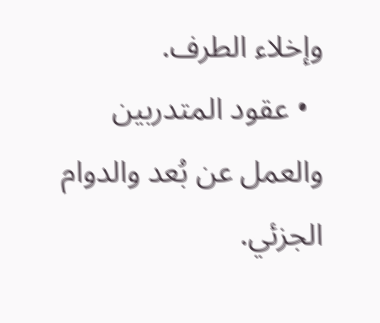وإخلاء الطرف.
  • عقود المتدربين والعمل عن بُعد والدوام الجزئي.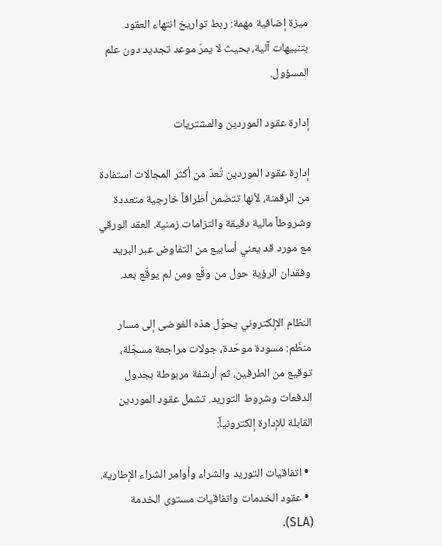ميزة إضافية مهمة: ربط تواريخ انتهاء العقود بتنبيهات آلية، بحيث لا يمرّ موعد تجديد دون علم المسؤول.

إدارة عقود الموردين والمشتريات

إدارة عقود الموردين تُعدّ من أكثر المجالات استفادة من الرقمنة، لأنها تتضمن أطرافاً خارجية متعددة وشروطاً مالية دقيقة والتزامات زمنية. العقد الورقي مع مورد قد يعني أسابيع من التفاوض عبر البريد وفقدان الرؤية حول من وقّع ومن لم يوقّع بعد.

النظام الإلكتروني يحوّل هذه الفوضى إلى مسار منظّم: مسودة موحّدة، جولات مراجعة مسجّلة، توقيع من الطرفين، ثم أرشفة مربوطة بجدول الدفعات وشروط التوريد. تشمل عقود الموردين القابلة للإدارة إلكترونياً:

  • اتفاقيات التوريد والشراء وأوامر الشراء الإطارية.
  • عقود الخدمات واتفاقيات مستوى الخدمة (SLA).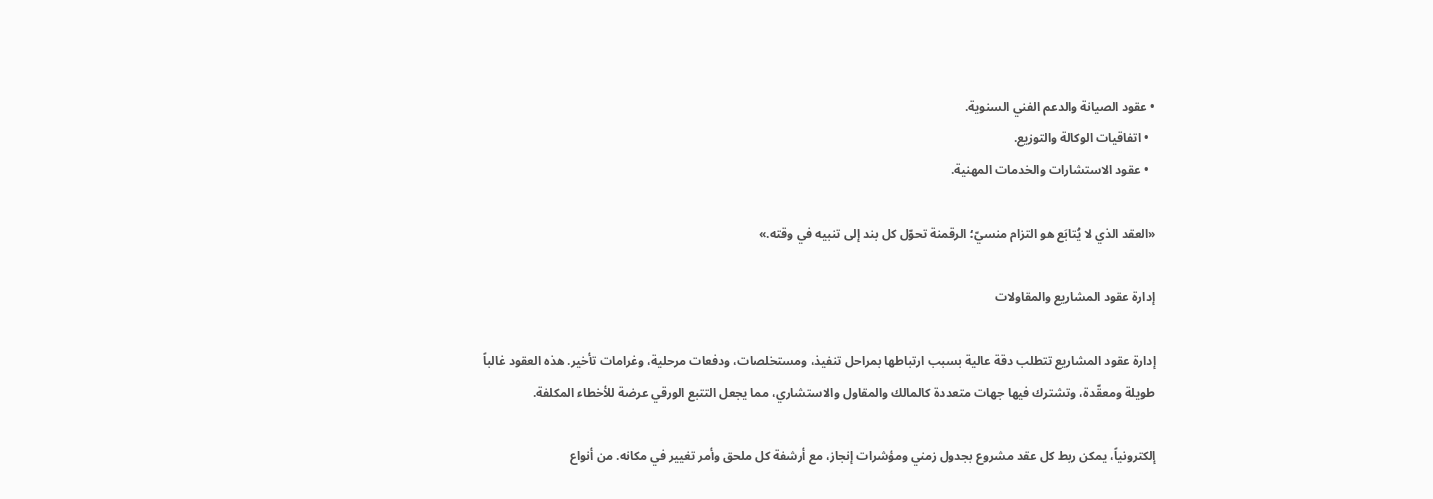• عقود الصيانة والدعم الفني السنوية.
  • اتفاقيات الوكالة والتوزيع.
  • عقود الاستشارات والخدمات المهنية.

«العقد الذي لا يُتابَع هو التزام منسيّ؛ الرقمنة تحوّل كل بند إلى تنبيه في وقته.»

إدارة عقود المشاريع والمقاولات

إدارة عقود المشاريع تتطلب دقة عالية بسبب ارتباطها بمراحل تنفيذ، ومستخلصات، ودفعات مرحلية، وغرامات تأخير. هذه العقود غالباً طويلة ومعقّدة، وتشترك فيها جهات متعددة كالمالك والمقاول والاستشاري، مما يجعل التتبع الورقي عرضة للأخطاء المكلفة.

إلكترونياً، يمكن ربط كل عقد مشروع بجدول زمني ومؤشرات إنجاز، مع أرشفة كل ملحق وأمر تغيير في مكانه. من أنواع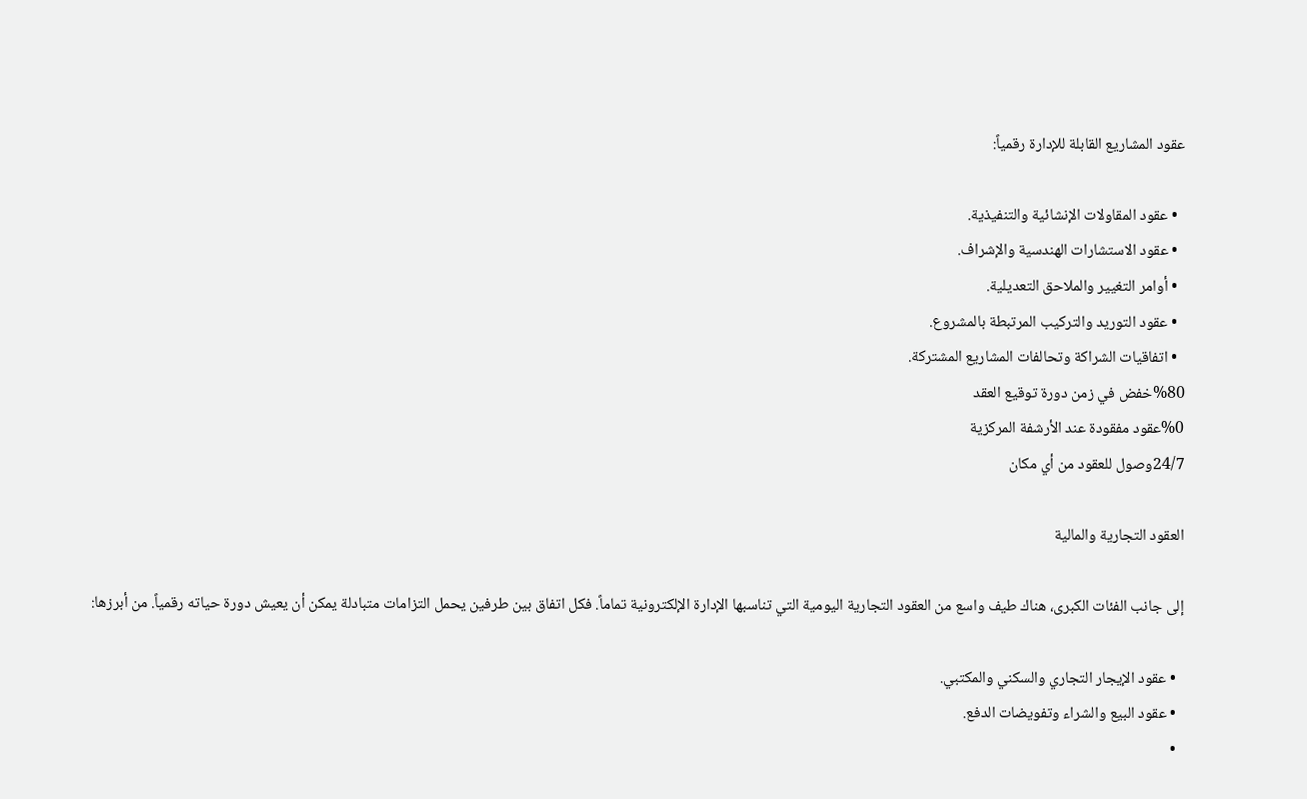عقود المشاريع القابلة للإدارة رقمياً:

  • عقود المقاولات الإنشائية والتنفيذية.
  • عقود الاستشارات الهندسية والإشراف.
  • أوامر التغيير والملاحق التعديلية.
  • عقود التوريد والتركيب المرتبطة بالمشروع.
  • اتفاقيات الشراكة وتحالفات المشاريع المشتركة.
%80خفض في زمن دورة توقيع العقد
%0عقود مفقودة عند الأرشفة المركزية
24/7وصول للعقود من أي مكان

العقود التجارية والمالية

إلى جانب الفئات الكبرى، هناك طيف واسع من العقود التجارية اليومية التي تناسبها الإدارة الإلكترونية تماماً. فكل اتفاق بين طرفين يحمل التزامات متبادلة يمكن أن يعيش دورة حياته رقمياً. من أبرزها:

  • عقود الإيجار التجاري والسكني والمكتبي.
  • عقود البيع والشراء وتفويضات الدفع.
  •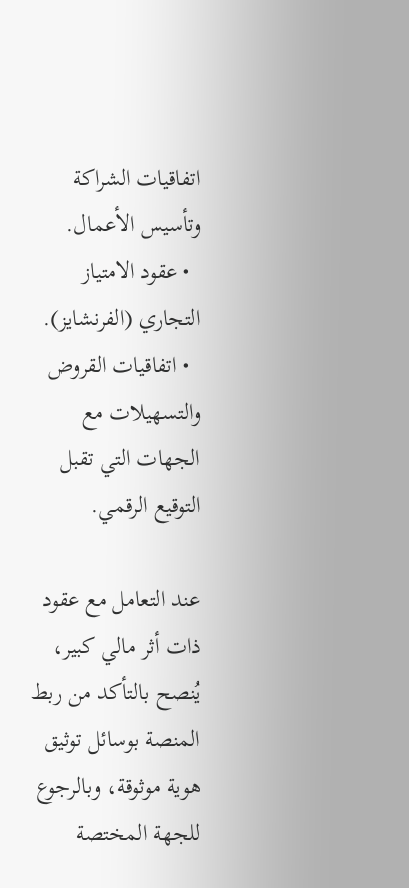اتفاقيات الشراكة وتأسيس الأعمال.
  • عقود الامتياز التجاري (الفرنشايز).
  • اتفاقيات القروض والتسهيلات مع الجهات التي تقبل التوقيع الرقمي.

عند التعامل مع عقود ذات أثر مالي كبير، يُنصح بالتأكد من ربط المنصة بوسائل توثيق هوية موثوقة، وبالرجوع للجهة المختصة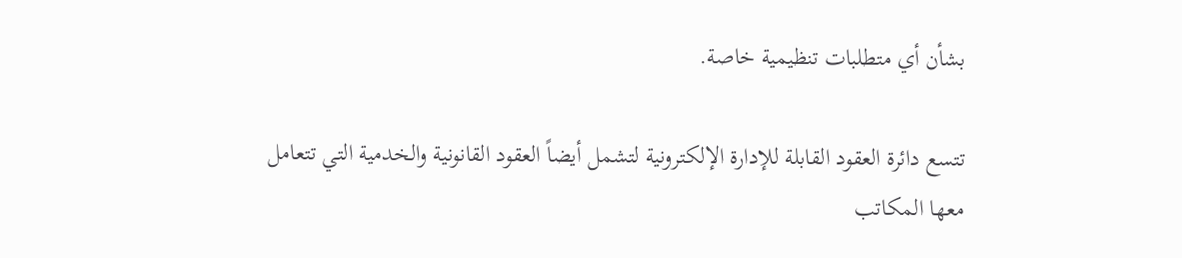بشأن أي متطلبات تنظيمية خاصة.

تتسع دائرة العقود القابلة للإدارة الإلكترونية لتشمل أيضاً العقود القانونية والخدمية التي تتعامل معها المكاتب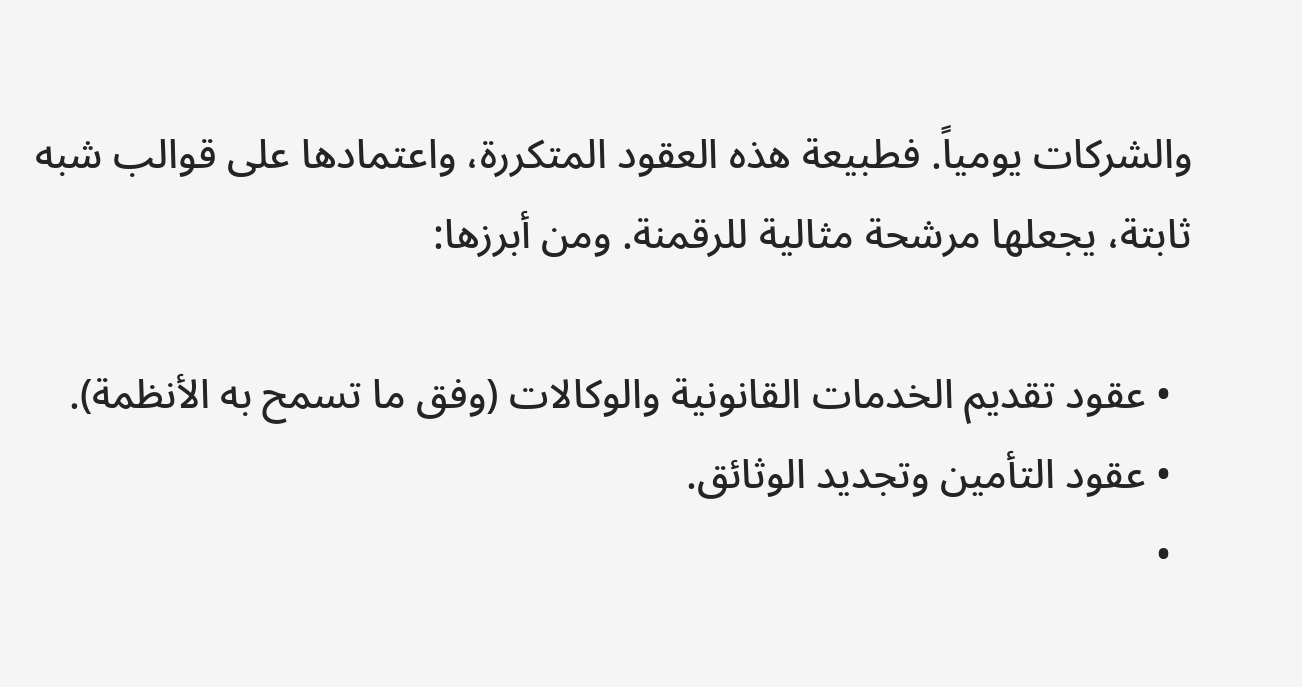والشركات يومياً. فطبيعة هذه العقود المتكررة، واعتمادها على قوالب شبه ثابتة، يجعلها مرشحة مثالية للرقمنة. ومن أبرزها:

  • عقود تقديم الخدمات القانونية والوكالات (وفق ما تسمح به الأنظمة).
  • عقود التأمين وتجديد الوثائق.
  •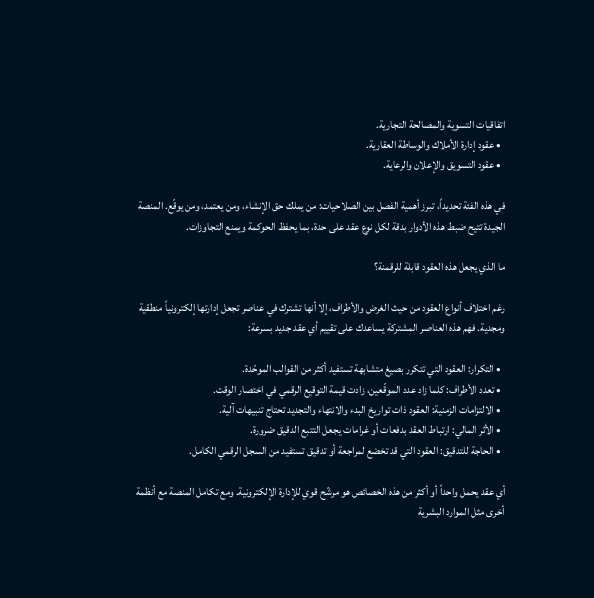اتفاقيات التسوية والمصالحة التجارية.
  • عقود إدارة الأملاك والوساطة العقارية.
  • عقود التسويق والإعلان والرعاية.

في هذه الفئة تحديداً، تبرز أهمية الفصل بين الصلاحيات: من يملك حق الإنشاء، ومن يعتمد، ومن يوقّع. المنصة الجيدة تتيح ضبط هذه الأدوار بدقة لكل نوع عقد على حدة، بما يحفظ الحوكمة ويمنع التجاوزات.

ما الذي يجعل هذه العقود قابلة للرقمنة؟

رغم اختلاف أنواع العقود من حيث الغرض والأطراف، إلا أنها تشترك في عناصر تجعل إدارتها إلكترونياً منطقية ومجدية. فهم هذه العناصر المشتركة يساعدك على تقييم أي عقد جديد بسرعة:

  • التكرار: العقود التي تتكرر بصيغ متشابهة تستفيد أكثر من القوالب الموحّدة.
  • تعدد الأطراف: كلما زاد عدد الموقّعين، زادت قيمة التوقيع الرقمي في اختصار الوقت.
  • الالتزامات الزمنية: العقود ذات تواريخ البدء والانتهاء والتجديد تحتاج تنبيهات آلية.
  • الأثر المالي: ارتباط العقد بدفعات أو غرامات يجعل التتبع الدقيق ضرورة.
  • الحاجة للتدقيق: العقود التي قد تخضع لمراجعة أو تدقيق تستفيد من السجل الرقمي الكامل.

أي عقد يحمل واحداً أو أكثر من هذه الخصائص هو مرشّح قوي للإدارة الإلكترونية. ومع تكامل المنصة مع أنظمة أخرى مثل الموارد البشرية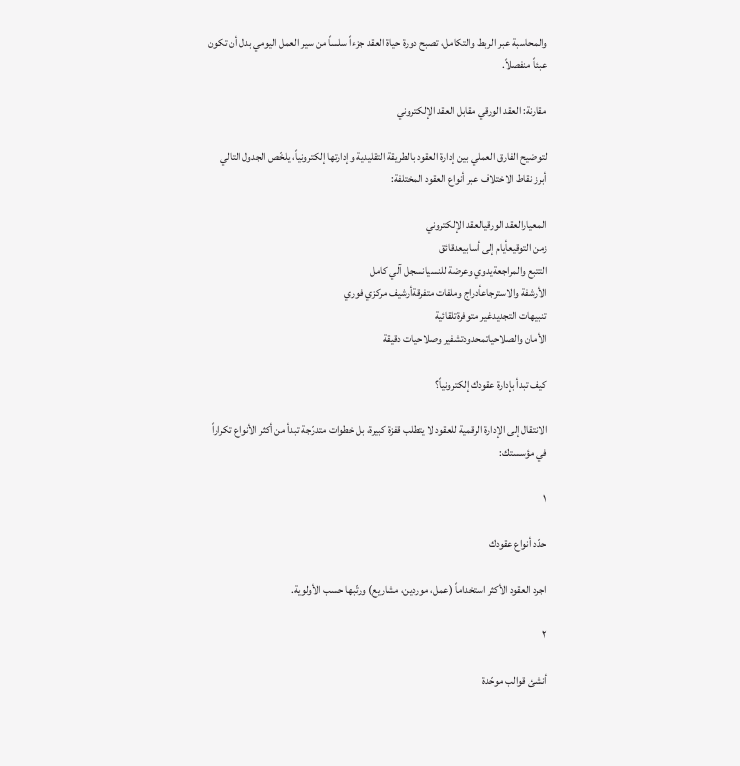والمحاسبة عبر الربط والتكامل، تصبح دورة حياة العقد جزءاً سلساً من سير العمل اليومي بدل أن تكون عبئاً منفصلاً.

مقارنة: العقد الورقي مقابل العقد الإلكتروني

لتوضيح الفارق العملي بين إدارة العقود بالطريقة التقليدية وإدارتها إلكترونياً، يلخّص الجدول التالي أبرز نقاط الاختلاف عبر أنواع العقود المختلفة:

المعيارالعقد الورقيالعقد الإلكتروني
زمن التوقيعأيام إلى أسابيعدقائق
التتبع والمراجعةيدوي وعرضة للنسيانسجل آلي كامل
الأرشفة والاسترجاعأدراج وملفات متفرقةأرشيف مركزي فوري
تنبيهات التجديدغير متوفرةتلقائية
الأمان والصلاحياتمحدودتشفير وصلاحيات دقيقة

كيف تبدأ بإدارة عقودك إلكترونياً؟

الانتقال إلى الإدارة الرقمية للعقود لا يتطلب قفزة كبيرة، بل خطوات متدرّجة تبدأ من أكثر الأنواع تكراراً في مؤسستك:

١

حدّد أنواع عقودك

اجرد العقود الأكثر استخداماً (عمل، موردين، مشاريع) ورتّبها حسب الأولوية.

٢

أنشئ قوالب موحّدة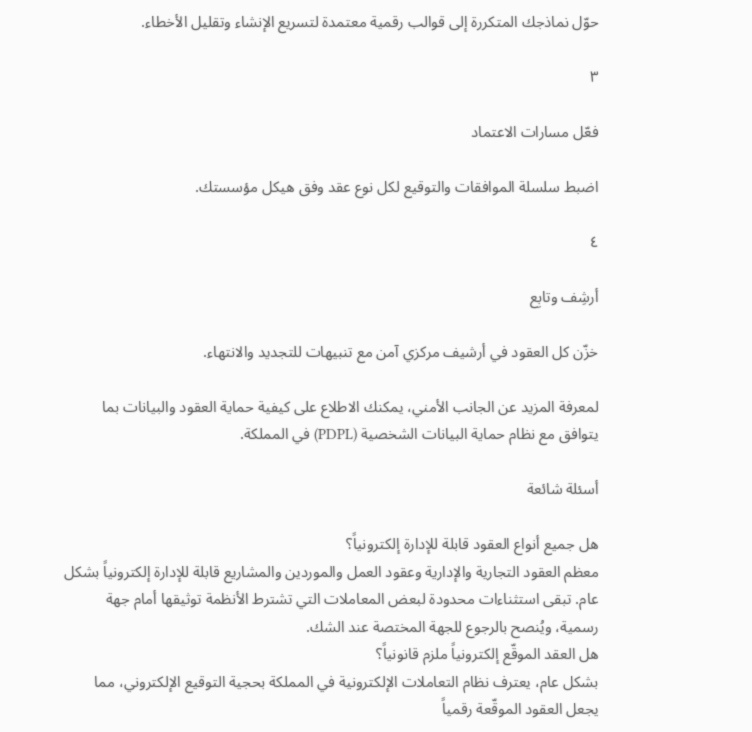حوّل نماذجك المتكررة إلى قوالب رقمية معتمدة لتسريع الإنشاء وتقليل الأخطاء.

٣

فعّل مسارات الاعتماد

اضبط سلسلة الموافقات والتوقيع لكل نوع عقد وفق هيكل مؤسستك.

٤

أرشِف وتابِع

خزّن كل العقود في أرشيف مركزي آمن مع تنبيهات للتجديد والانتهاء.

لمعرفة المزيد عن الجانب الأمني، يمكنك الاطلاع على كيفية حماية العقود والبيانات بما يتوافق مع نظام حماية البيانات الشخصية (PDPL) في المملكة.

أسئلة شائعة

هل جميع أنواع العقود قابلة للإدارة إلكترونياً؟
معظم العقود التجارية والإدارية وعقود العمل والموردين والمشاريع قابلة للإدارة إلكترونياً بشكل عام. تبقى استثناءات محدودة لبعض المعاملات التي تشترط الأنظمة توثيقها أمام جهة رسمية، ويُنصح بالرجوع للجهة المختصة عند الشك.
هل العقد الموقّع إلكترونياً ملزم قانونياً؟
بشكل عام، يعترف نظام التعاملات الإلكترونية في المملكة بحجية التوقيع الإلكتروني، مما يجعل العقود الموقّعة رقمياً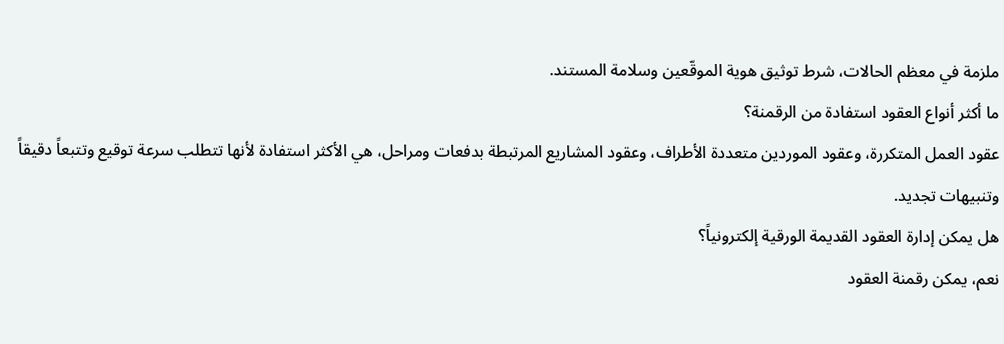ملزمة في معظم الحالات، شرط توثيق هوية الموقّعين وسلامة المستند.
ما أكثر أنواع العقود استفادة من الرقمنة؟
عقود العمل المتكررة، وعقود الموردين متعددة الأطراف، وعقود المشاريع المرتبطة بدفعات ومراحل، هي الأكثر استفادة لأنها تتطلب سرعة توقيع وتتبعاً دقيقاً وتنبيهات تجديد.
هل يمكن إدارة العقود القديمة الورقية إلكترونياً؟
نعم، يمكن رقمنة العقود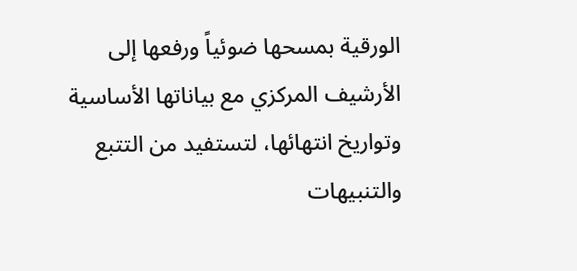الورقية بمسحها ضوئياً ورفعها إلى الأرشيف المركزي مع بياناتها الأساسية وتواريخ انتهائها، لتستفيد من التتبع والتنبيهات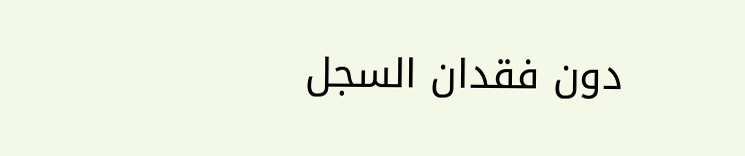دون فقدان السجل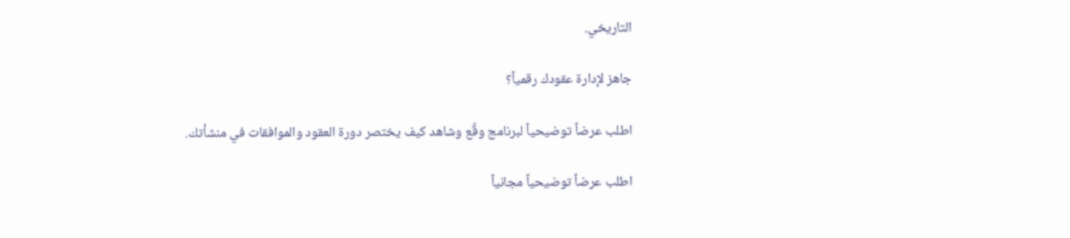التاريخي.

جاهز لإدارة عقودك رقمياً؟

اطلب عرضاً توضيحياً لبرنامج وقِّع وشاهد كيف يختصر دورة العقود والموافقات في منشأتك.

اطلب عرضاً توضيحياً مجانياً